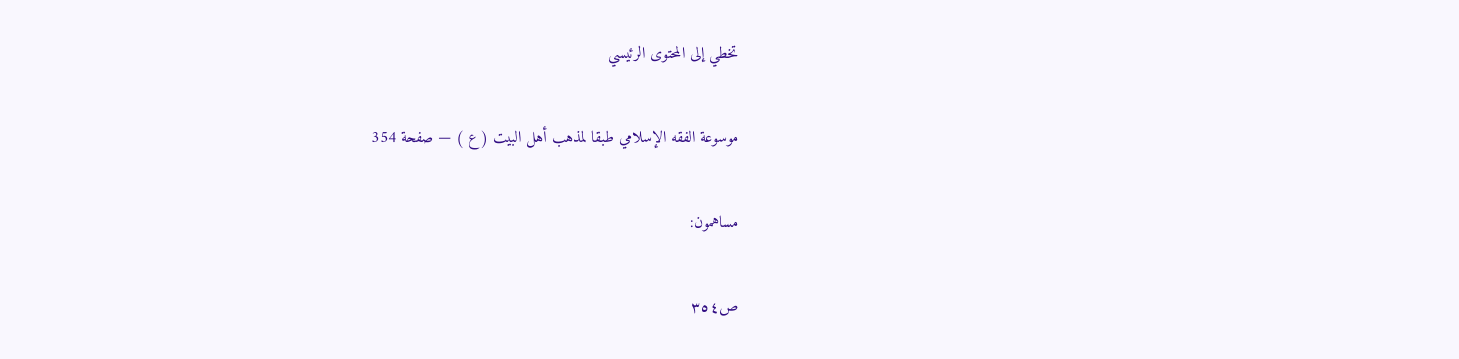تخطي إلى المحتوى الرئيسي

موسوعة الفقه الإسلامي طبقا لمذهب أهل البيت ( ع ) — صفحة 354

مساهمون:

ص٣٥٤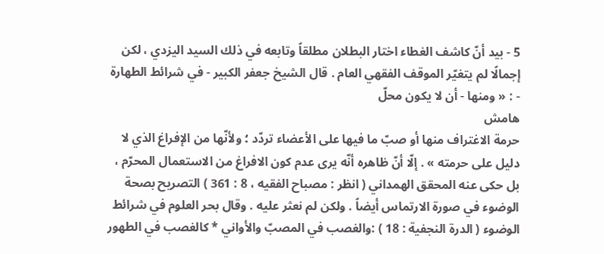5 - بيد أنّ كاشف الغطاء اختار البطلان مطلقاً وتابعه في ذلك السيد اليزدي ، لكن إجمالًا لم يتغيّر الموقف الفقهي العام . قال الشيخ جعفر الكبير - في شرائط الطهارة - : « ومنها - أن لا يكون محلّ
هامش
حرمة الاغتراف منها أو صبّ ما فيها على الأعضاء تردّد ؛ ولأنّها من الإفراغ الذي لا دليل على حرمته » . إلّا أنّ ظاهره أنّه يرى عدم كون الافراغ من الاستعمال المحرّم ، بل حكى عنه المحقق الهمداني ( انظر : مصباح الفقيه ، 8 : 361 ) التصريح بصحة الوضوء في صورة الارتماس أيضاً . ولكن لم نعثر عليه . وقال بحر العلوم في شرائط الوضوء ( الدرة النجفية : 18 ) :والغصب في المصبّ والأواني * كالغصب في الطهور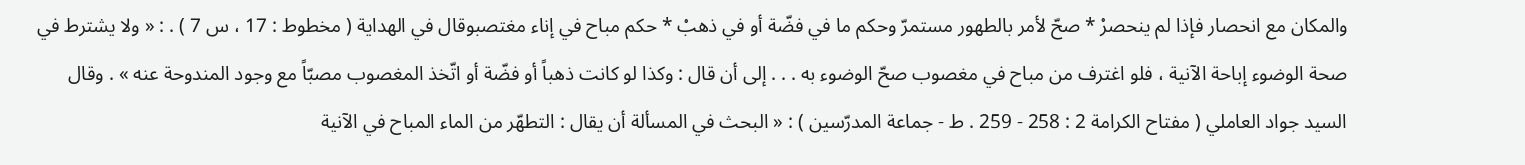والمكان مع انحصار فإذا لم ينحصرْ * صحّ لأمر بالطهور مستمرّ وحكم ما في فضّة أو في ذهبْ * حكم مباح في إناء مغتصبوقال في الهداية ( مخطوط : 17 ، س 7 ) . : « ولا يشترط في صحة الوضوء إباحة الآنية ، فلو اغترف من مباح في مغصوب صحّ الوضوء به . . . إلى أن قال : وكذا لو كانت ذهباً أو فضّة أو اتّخذ المغصوب مصبّاً مع وجود المندوحة عنه » . وقال السيد جواد العاملي ( مفتاح الكرامة 2 : 258 - 259 . ط - جماعة المدرّسين ) : « البحث في المسألة أن يقال : التطهّر من الماء المباح في الآنية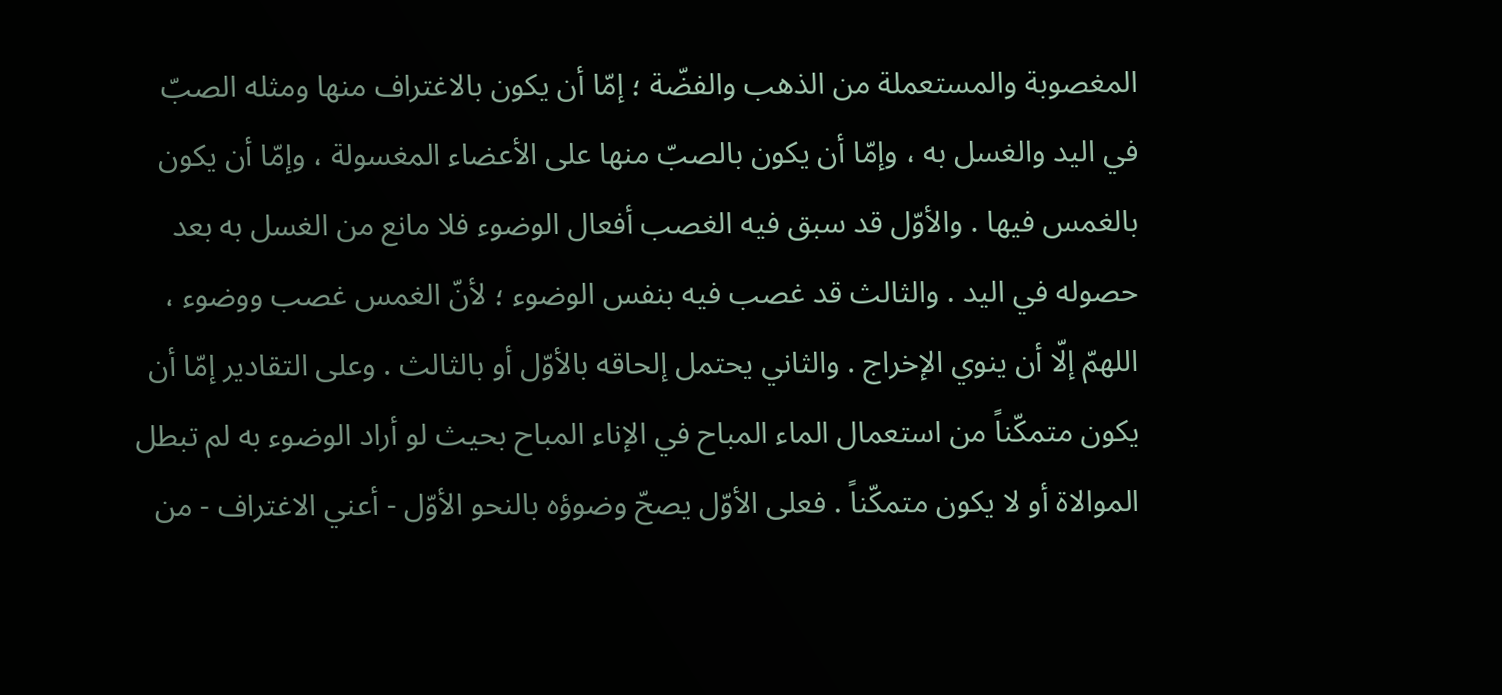المغصوبة والمستعملة من الذهب والفضّة ؛ إمّا أن يكون بالاغتراف منها ومثله الصبّ في اليد والغسل به ، وإمّا أن يكون بالصبّ منها على الأعضاء المغسولة ، وإمّا أن يكون بالغمس فيها . والأوّل قد سبق فيه الغصب أفعال الوضوء فلا مانع من الغسل به بعد حصوله في اليد . والثالث قد غصب فيه بنفس الوضوء ؛ لأنّ الغمس غصب ووضوء ، اللهمّ إلّا أن ينوي الإخراج . والثاني يحتمل إلحاقه بالأوّل أو بالثالث . وعلى التقادير إمّا أن يكون متمكّناً من استعمال الماء المباح في الإناء المباح بحيث لو أراد الوضوء به لم تبطل الموالاة أو لا يكون متمكّناً . فعلى الأوّل يصحّ وضوؤه بالنحو الأوّل - أعني الاغتراف - من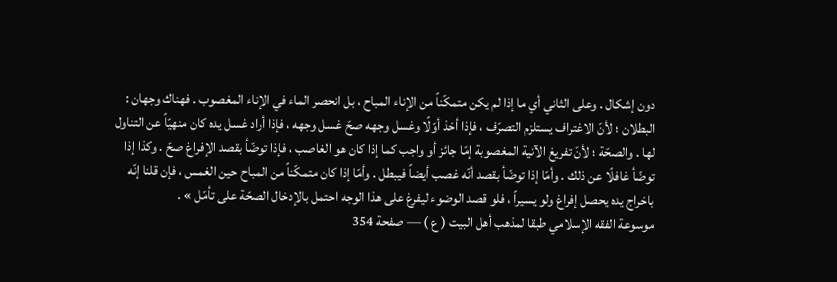دون إشكال . وعلى الثاني أي ما إذا لم يكن متمكّناً من الإناء المباح ، بل انحصر الماء في الإناء المغصوب . فهناك وجهان : البطلان ؛ لأنّ الاغتراف يستلزم التصرّف ، فإذا أخذ أوّلًا وغسل وجهه صحّ غسل وجهه ، فإذا أراد غسل يده كان منهيّاً عن التناول لها . والصحّة ؛ لأنّ تفريغ الآنية المغصوبة إمّا جائز أو واجب كما إذا كان هو الغاصب ، فإذا توضّأ بقصد الإفراغ صحّ . وكذا إذا توضّأ غافلًا عن ذلك . وأمّا إذا توضّأ بقصد أنّه غصب أيضاً فيبطل . وأمّا إذا كان متمكّناً من المباح حين الغمس ، فإن قلنا إنّه باخراج يده يحصل إفراغ ولو يسيراً ، فلو قصد الوضوء ليفرغ على هذا الوجه احتمل بالإدخال الصحّة على تأمّل » .
موسوعة الفقه الإسلامي طبقا لمذهب أهل البيت ( ع ) — صفحة 354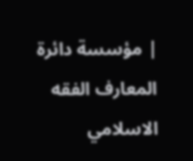| مؤسسة دائرة المعارف الفقه الاسلامي